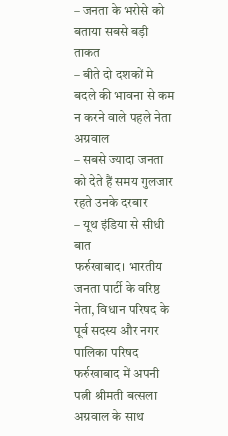– जनता के भरोसे को बताया सबसे बड़ी ताकत
– बीते दो दशकों मे बदले की भावना से कम न करने वाले पहले नेता अग्रवाल
– सबसे ज्यादा जनता को देते हैं समय गुलजार रहते उनके दरबार
– यूथ इंडिया से सीधी बात
फर्रुखाबाद। भारतीय जनता पार्टी के वरिष्ठ नेता, विधान परिषद के पूर्व सदस्य और नगर पालिका परिषद फर्रुखाबाद में अपनी पत्नी श्रीमती बत्सला अग्रवाल के साथ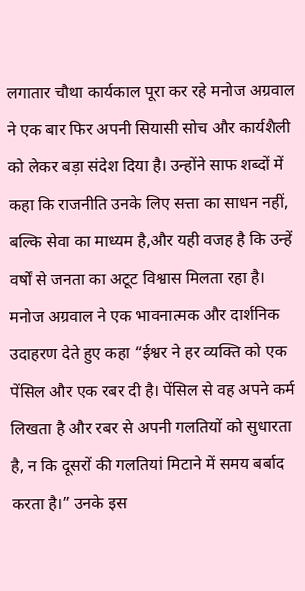लगातार चौथा कार्यकाल पूरा कर रहे मनोज अग्रवाल ने एक बार फिर अपनी सियासी सोच और कार्यशैली को लेकर बड़ा संदेश दिया है। उन्होंने साफ शब्दों में कहा कि राजनीति उनके लिए सत्ता का साधन नहीं, बल्कि सेवा का माध्यम है,और यही वजह है कि उन्हें वर्षों से जनता का अटूट विश्वास मिलता रहा है।
मनोज अग्रवाल ने एक भावनात्मक और दार्शनिक उदाहरण देते हुए कहा “ईश्वर ने हर व्यक्ति को एक पेंसिल और एक रबर दी है। पेंसिल से वह अपने कर्म लिखता है और रबर से अपनी गलतियों को सुधारता है, न कि दूसरों की गलतियां मिटाने में समय बर्बाद करता है।” उनके इस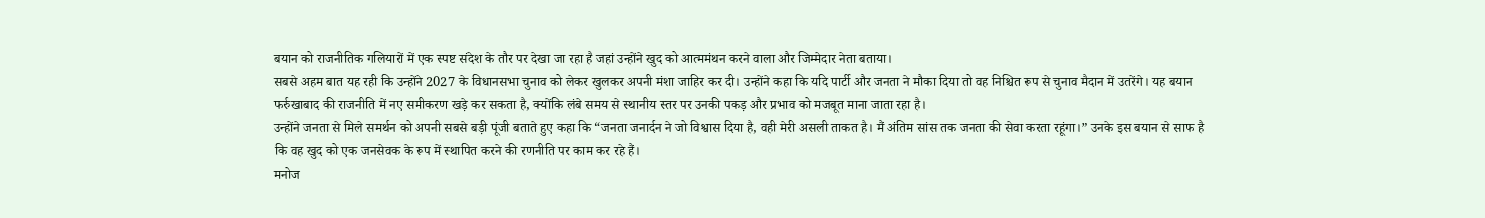बयान को राजनीतिक गलियारों में एक स्पष्ट संदेश के तौर पर देखा जा रहा है जहां उन्होंने खुद को आत्ममंथन करने वाला और जिम्मेदार नेता बताया।
सबसे अहम बात यह रही कि उन्होंने 2027 के विधानसभा चुनाव को लेकर खुलकर अपनी मंशा जाहिर कर दी। उन्होंने कहा कि यदि पार्टी और जनता ने मौका दिया तो वह निश्चित रूप से चुनाव मैदान में उतरेंगे। यह बयान फर्रुखाबाद की राजनीति में नए समीकरण खड़े कर सकता है, क्योंकि लंबे समय से स्थानीय स्तर पर उनकी पकड़ और प्रभाव को मजबूत माना जाता रहा है।
उन्होंने जनता से मिले समर्थन को अपनी सबसे बड़ी पूंजी बताते हुए कहा कि “जनता जनार्दन ने जो विश्वास दिया है, वही मेरी असली ताकत है। मैं अंतिम सांस तक जनता की सेवा करता रहूंगा।” उनके इस बयान से साफ है कि वह खुद को एक जनसेवक के रूप में स्थापित करने की रणनीति पर काम कर रहे हैं।
मनोज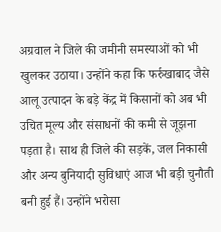अग्रवाल ने जिले की जमीनी समस्याओं को भी खुलकर उठाया। उन्होंने कहा कि फर्रुखाबाद जैसे आलू उत्पादन के बड़े केंद्र में किसानों को अब भी उचित मूल्य और संसाधनों की कमी से जूझना पड़ता है। साथ ही जिले की सड़कें, जल निकासी और अन्य बुनियादी सुविधाएं आज भी बड़ी चुनौती बनी हुई हैं। उन्होंने भरोसा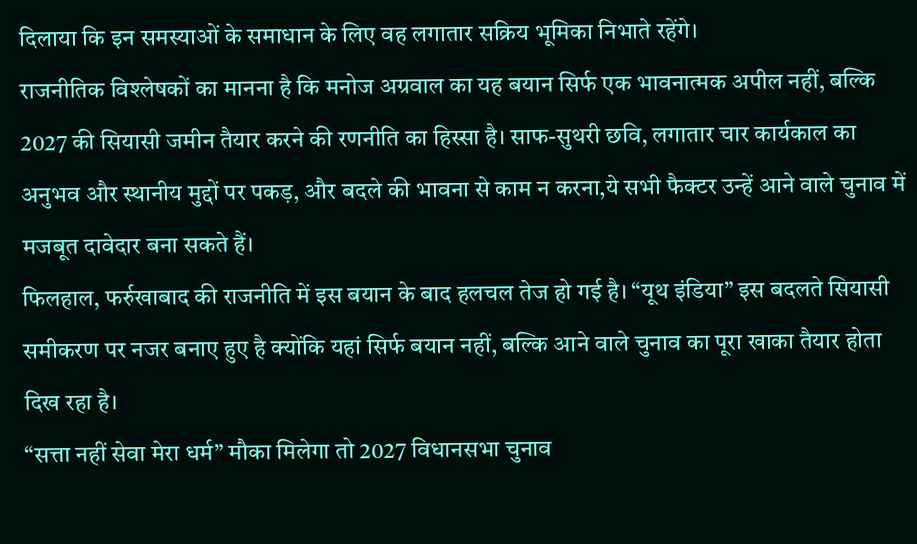दिलाया कि इन समस्याओं के समाधान के लिए वह लगातार सक्रिय भूमिका निभाते रहेंगे।
राजनीतिक विश्लेषकों का मानना है कि मनोज अग्रवाल का यह बयान सिर्फ एक भावनात्मक अपील नहीं, बल्कि 2027 की सियासी जमीन तैयार करने की रणनीति का हिस्सा है। साफ-सुथरी छवि, लगातार चार कार्यकाल का अनुभव और स्थानीय मुद्दों पर पकड़, और बदले की भावना से काम न करना,ये सभी फैक्टर उन्हें आने वाले चुनाव में मजबूत दावेदार बना सकते हैं।
फिलहाल, फर्रुखाबाद की राजनीति में इस बयान के बाद हलचल तेज हो गई है। “यूथ इंडिया” इस बदलते सियासी समीकरण पर नजर बनाए हुए है क्योंकि यहां सिर्फ बयान नहीं, बल्कि आने वाले चुनाव का पूरा खाका तैयार होता दिख रहा है।
“सत्ता नहीं सेवा मेरा धर्म” मौका मिलेगा तो 2027 विधानसभा चुनाव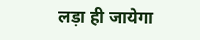लड़ा ही जायेगा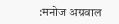:मनोज अग्रवाल